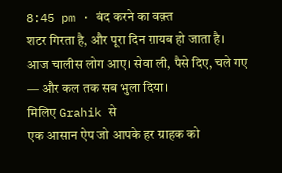8:45 pm · बंद करने का वक़्त
शटर गिरता है, और पूरा दिन ग़ायब हो जाता है।
आज चालीस लोग आए। सेवा ली, पैसे दिए, चले गए — और कल तक सब भुला दिया।
मिलिए Grahik से
एक आसान ऐप जो आपके हर ग्राहक को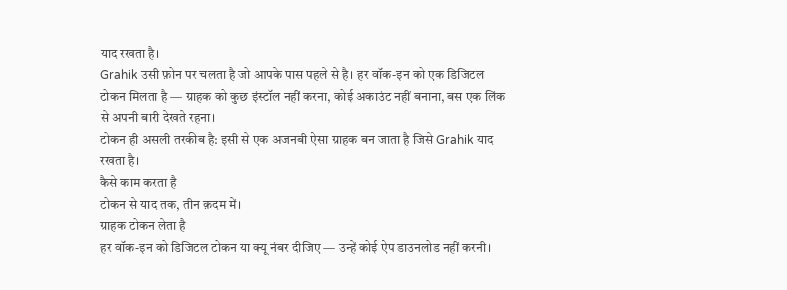याद रखता है।
Grahik उसी फ़ोन पर चलता है जो आपके पास पहले से है। हर वॉक-इन को एक डिजिटल टोकन मिलता है — ग्राहक को कुछ इंस्टॉल नहीं करना, कोई अकाउंट नहीं बनाना, बस एक लिंक से अपनी बारी देखते रहना।
टोकन ही असली तरकीब है: इसी से एक अजनबी ऐसा ग्राहक बन जाता है जिसे Grahik याद रखता है।
कैसे काम करता है
टोकन से याद तक, तीन क़दम में।
ग्राहक टोकन लेता है
हर वॉक-इन को डिजिटल टोकन या क्यू नंबर दीजिए — उन्हें कोई ऐप डाउनलोड नहीं करनी।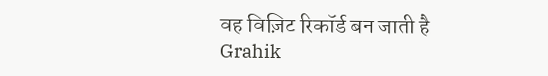वह विज़िट रिकॉर्ड बन जाती है
Grahik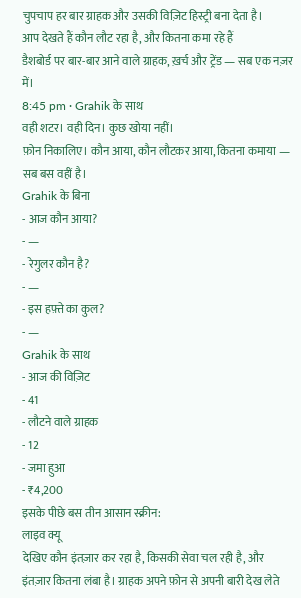चुपचाप हर बार ग्राहक और उसकी विज़िट हिस्ट्री बना देता है।
आप देखते हैं कौन लौट रहा है, और कितना कमा रहे हैं
डैशबोर्ड पर बार-बार आने वाले ग्राहक, ख़र्च और ट्रेंड — सब एक नज़र में।
8:45 pm · Grahik के साथ
वही शटर। वही दिन। कुछ खोया नहीं।
फ़ोन निकालिए। कौन आया, कौन लौटकर आया, कितना कमाया — सब बस वहीं है।
Grahik के बिना
- आज कौन आया?
- —
- रेगुलर कौन है?
- —
- इस हफ़्ते का कुल?
- —
Grahik के साथ
- आज की विज़िट
- 41
- लौटने वाले ग्राहक
- 12
- जमा हुआ
- ₹4,200
इसके पीछे बस तीन आसान स्क्रीन:
लाइव क्यू
देखिए कौन इंतज़ार कर रहा है, किसकी सेवा चल रही है, और इंतज़ार कितना लंबा है। ग्राहक अपने फ़ोन से अपनी बारी देख लेते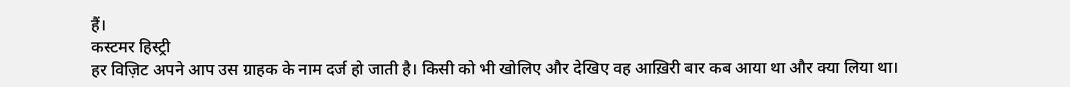हैं।
कस्टमर हिस्ट्री
हर विज़िट अपने आप उस ग्राहक के नाम दर्ज हो जाती है। किसी को भी खोलिए और देखिए वह आख़िरी बार कब आया था और क्या लिया था।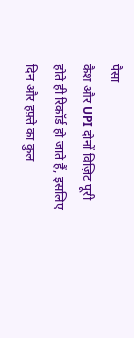पैसा
कैश और UPI दोनों विज़िट पूरी होते ही रिकॉर्ड हो जाते हैं, इसलिए दिन और हफ़्ते का कुल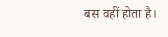बस वहीं होता है।